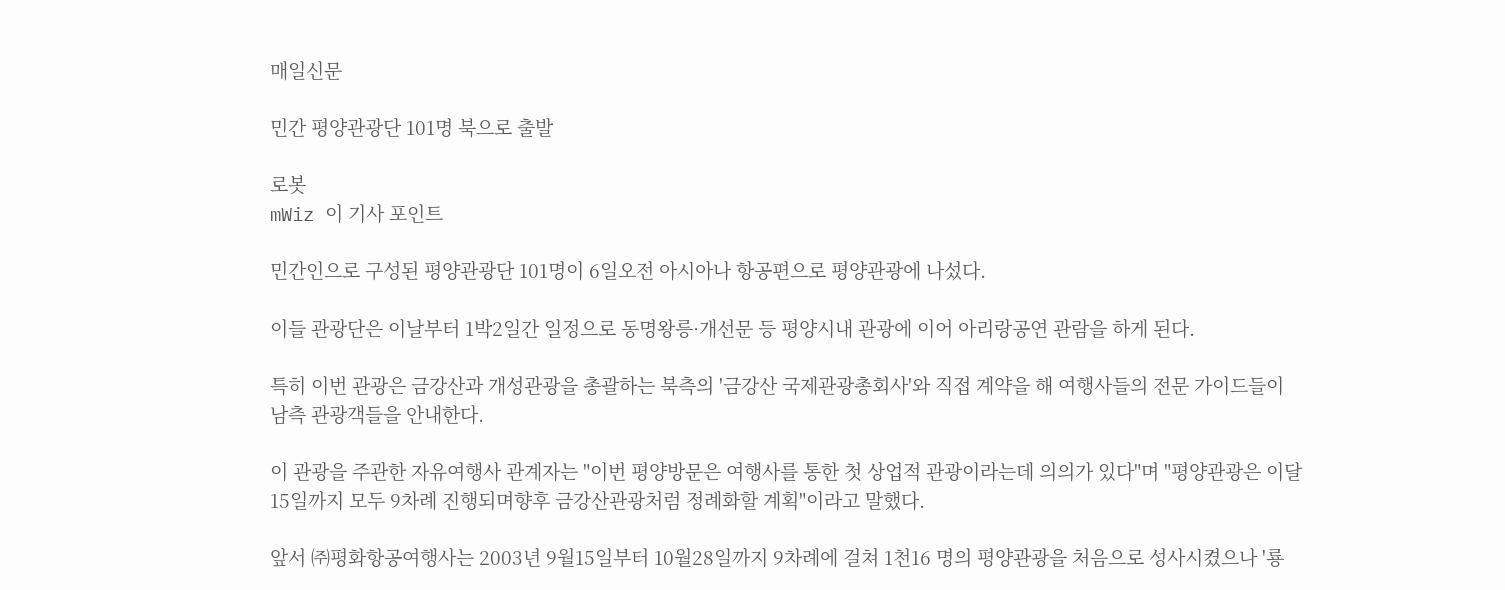매일신문

민간 평양관광단 101명 북으로 출발

로봇
mWiz 이 기사 포인트

민간인으로 구성된 평양관광단 101명이 6일오전 아시아나 항공편으로 평양관광에 나섰다.

이들 관광단은 이날부터 1박2일간 일정으로 동명왕릉·개선문 등 평양시내 관광에 이어 아리랑공연 관람을 하게 된다.

특히 이번 관광은 금강산과 개성관광을 총괄하는 북측의 '금강산 국제관광총회사'와 직접 계약을 해 여행사들의 전문 가이드들이 남측 관광객들을 안내한다.

이 관광을 주관한 자유여행사 관계자는 "이번 평양방문은 여행사를 통한 첫 상업적 관광이라는데 의의가 있다"며 "평양관광은 이달 15일까지 모두 9차례 진행되며향후 금강산관광처럼 정례화할 계획"이라고 말했다.

앞서 ㈜평화항공여행사는 2003년 9월15일부터 10월28일까지 9차례에 걸쳐 1천16 명의 평양관광을 처음으로 성사시켰으나 '룡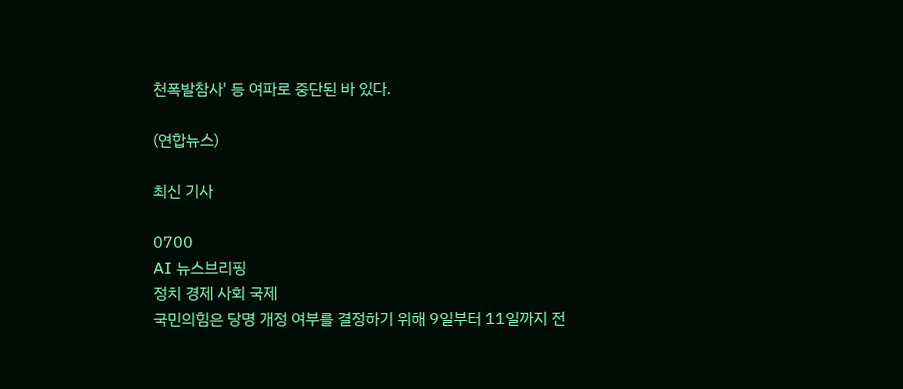천폭발참사' 등 여파로 중단된 바 있다.

(연합뉴스)

최신 기사

0700
AI 뉴스브리핑
정치 경제 사회 국제
국민의힘은 당명 개정 여부를 결정하기 위해 9일부터 11일까지 전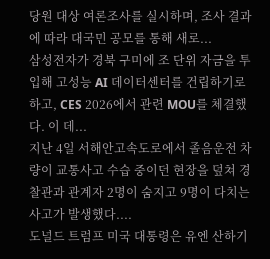당원 대상 여론조사를 실시하며, 조사 결과에 따라 대국민 공모를 통해 새로...
삼성전자가 경북 구미에 조 단위 자금을 투입해 고성능 AI 데이터센터를 건립하기로 하고, CES 2026에서 관련 MOU를 체결했다. 이 데...
지난 4일 서해안고속도로에서 졸음운전 차량이 교통사고 수습 중이던 현장을 덮쳐 경찰관과 관계자 2명이 숨지고 9명이 다치는 사고가 발생했다....
도널드 트럼프 미국 대통령은 유엔 산하기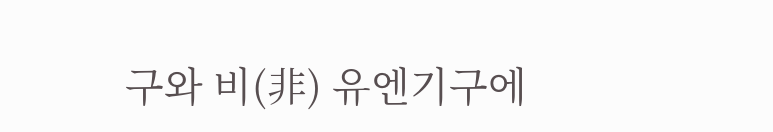구와 비(非) 유엔기구에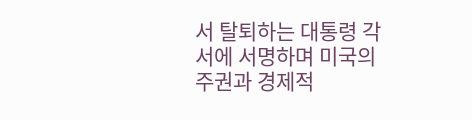서 탈퇴하는 대통령 각서에 서명하며 미국의 주권과 경제적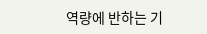역량에 반하는 기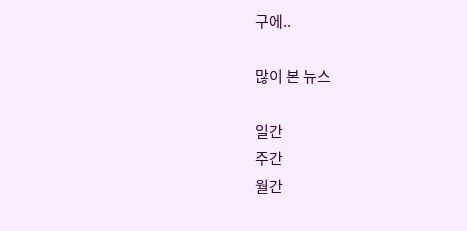구에..

많이 본 뉴스

일간
주간
월간